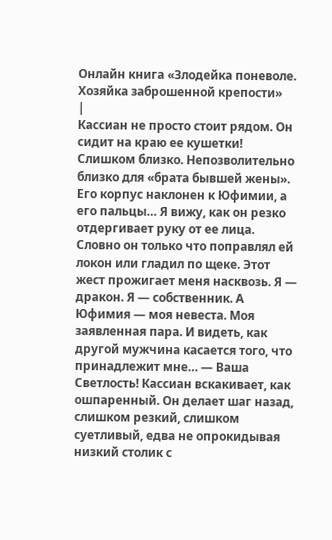Онлайн книга «Злодейка поневоле. Хозяйка заброшенной крепости»
|
Кассиан не просто стоит рядом. Он сидит на краю ее кушетки! Слишком близко. Непозволительно близко для «брата бывшей жены». Его корпус наклонен к Юфимии, а его пальцы… Я вижу, как он резко отдергивает руку от ее лица. Словно он только что поправлял ей локон или гладил по щеке. Этот жест прожигает меня насквозь. Я — дракон. Я — собственник. А Юфимия — моя невеста. Моя заявленная пара. И видеть, как другой мужчина касается того, что принадлежит мне… — Ваша Светлость! Кассиан вскакивает, как ошпаренный. Он делает шаг назад, слишком резкий, слишком суетливый, едва не опрокидывая низкий столик с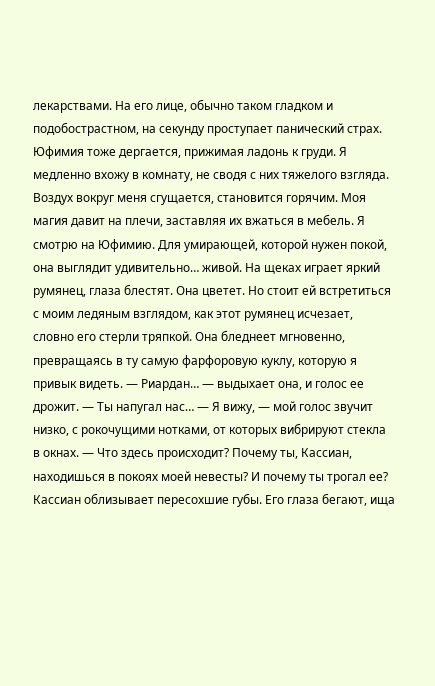лекарствами. На его лице, обычно таком гладком и подобострастном, на секунду проступает панический страх. Юфимия тоже дергается, прижимая ладонь к груди. Я медленно вхожу в комнату, не сводя с них тяжелого взгляда. Воздух вокруг меня сгущается, становится горячим. Моя магия давит на плечи, заставляя их вжаться в мебель. Я смотрю на Юфимию. Для умирающей, которой нужен покой, она выглядит удивительно… живой. На щеках играет яркий румянец, глаза блестят. Она цветет. Но стоит ей встретиться с моим ледяным взглядом, как этот румянец исчезает, словно его стерли тряпкой. Она бледнеет мгновенно, превращаясь в ту самую фарфоровую куклу, которую я привык видеть. — Риардан… — выдыхает она, и голос ее дрожит. — Ты напугал нас… — Я вижу, — мой голос звучит низко, с рокочущими нотками, от которых вибрируют стекла в окнах. — Что здесь происходит? Почему ты, Кассиан, находишься в покоях моей невесты? И почему ты трогал ее? Кассиан облизывает пересохшие губы. Его глаза бегают, ища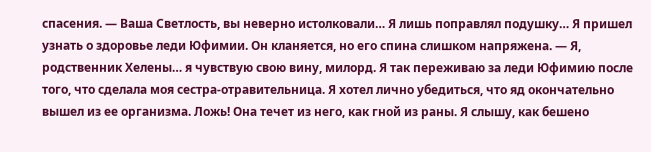спасения. — Ваша Светлость, вы неверно истолковали… Я лишь поправлял подушку… Я пришел узнать о здоровье леди Юфимии. Он кланяется, но его спина слишком напряжена. — Я, родственник Хелены… я чувствую свою вину, милорд. Я так переживаю за леди Юфимию после того, что сделала моя сестра-отравительница. Я хотел лично убедиться, что яд окончательно вышел из ее организма. Ложь! Она течет из него, как гной из раны. Я слышу, как бешено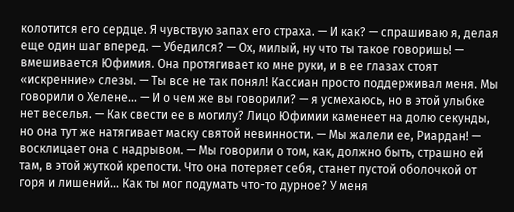колотится его сердце. Я чувствую запах его страха. — И как? — спрашиваю я, делая еще один шаг вперед. — Убедился? — Ох, милый, ну что ты такое говоришь! — вмешивается Юфимия. Она протягивает ко мне руки, и в ее глазах стоят «искренние» слезы. — Ты все не так понял! Кассиан просто поддерживал меня. Мы говорили о Хелене… — И о чем же вы говорили? — я усмехаюсь, но в этой улыбке нет веселья. — Как свести ее в могилу? Лицо Юфимии каменеет на долю секунды, но она тут же натягивает маску святой невинности. — Мы жалели ее, Риардан! — восклицает она с надрывом. — Мы говорили о том, как, должно быть, страшно ей там, в этой жуткой крепости. Что она потеряет себя, станет пустой оболочкой от горя и лишений… Как ты мог подумать что-то дурное? У меня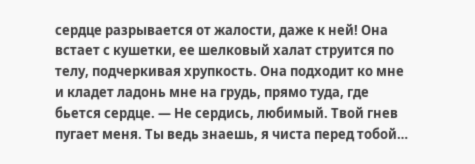сердце разрывается от жалости, даже к ней! Она встает с кушетки, ее шелковый халат струится по телу, подчеркивая хрупкость. Она подходит ко мне и кладет ладонь мне на грудь, прямо туда, где бьется сердце. — Не сердись, любимый. Твой гнев пугает меня. Ты ведь знаешь, я чиста перед тобой…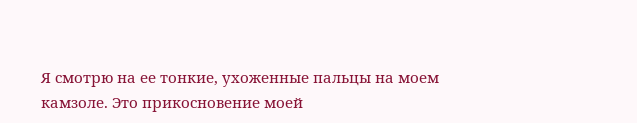Я смотрю на ее тонкие, ухоженные пальцы на моем камзоле. Это прикосновение моей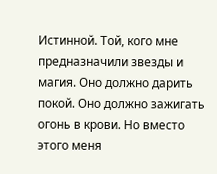Истинной. Той, кого мне предназначили звезды и магия. Оно должно дарить покой. Оно должно зажигать огонь в крови. Но вместо этого меня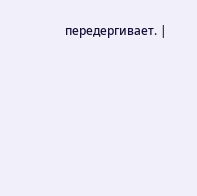передергивает. |